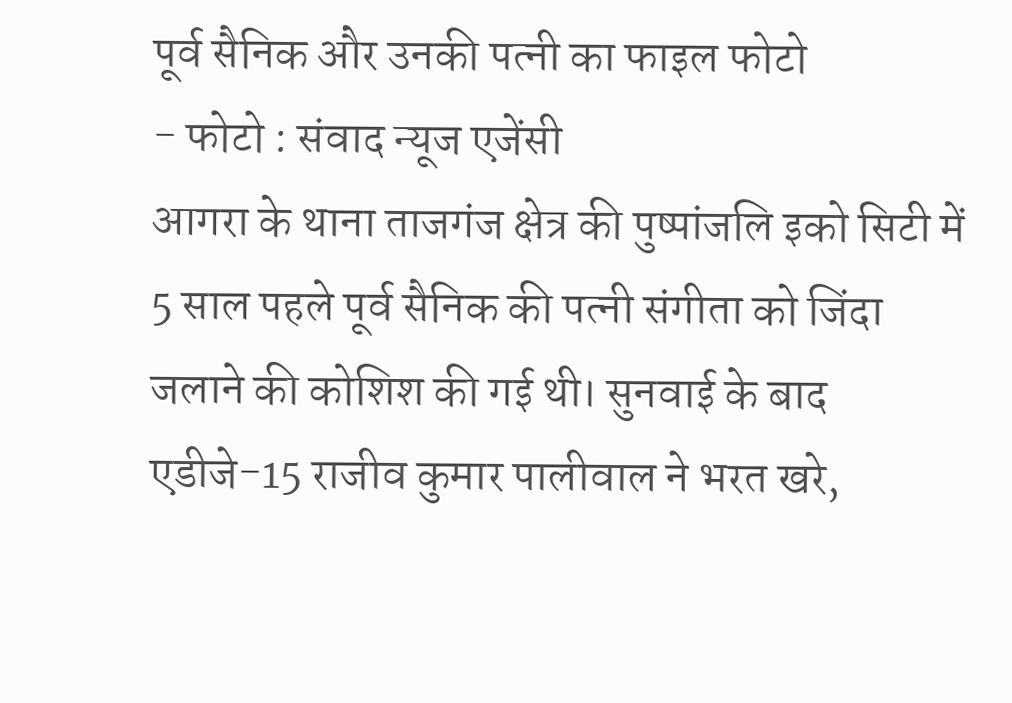पूर्व सैनिक और उनकी पत्नी का फाइल फोटो
- फोटो : संवाद न्यूज एजेंसी
आगरा के थाना ताजगंज क्षेत्र की पुष्पांजलि इको सिटी में 5 साल पहले पूर्व सैनिक की पत्नी संगीता को जिंदा जलाने की कोशिश की गई थी। सुनवाई के बाद एडीजे-15 राजीव कुमार पालीवाल ने भरत खरे,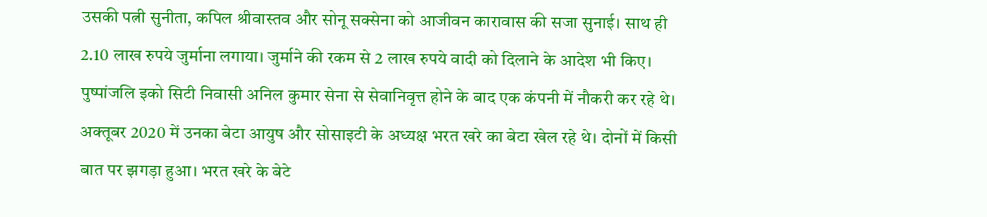उसकी पत्नी सुनीता, कपिल श्रीवास्तव और सोनू सक्सेना को आजीवन कारावास की सजा सुनाई। साथ ही 2.10 लाख रुपये जुर्माना लगाया। जुर्माने की रकम से 2 लाख रुपये वादी को दिलाने के आदेश भी किए।
पुष्पांजलि इको सिटी निवासी अनिल कुमार सेना से सेवानिवृत्त होने के बाद एक कंपनी में नौकरी कर रहे थे। अक्तूबर 2020 में उनका बेटा आयुष और सोसाइटी के अध्यक्ष भरत खरे का बेटा खेल रहे थे। दोनों में किसी बात पर झगड़ा हुआ। भरत खरे के बेटे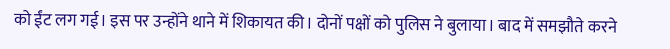को ईंट लग गई। इस पर उन्होंने थाने में शिकायत की। दोनों पक्षों को पुलिस ने बुलाया। बाद में समझौते करने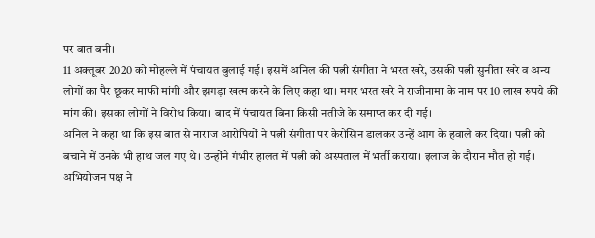पर बात बनी।
11 अक्तूबर 2020 को मोहल्ले में पंचायत बुलाई गई। इसमें अनिल की पत्नी संगीता ने भरत खरे, उसकी पत्नी सुनीता खरे व अन्य लोगों का पैर छूकर माफी मांगी और झगड़ा खत्म करने के लिए कहा था। मगर भरत खरे ने राजीनामा के नाम पर 10 लाख रुपये की मांग की। इसका लोगों ने विरोध किया। बाद में पंचायत बिना किसी नतीजे के समाप्त कर दी गई।
अनिल ने कहा था कि इस बात से नाराज आरोपियों ने पत्नी संगीता पर केरोसिन डालकर उन्हें आग के हवाले कर दिया। पत्नी को बचाने में उनके भी हाथ जल गए थे। उन्होंने गंभीर हालत में पत्नी को अस्पताल में भर्ती कराया। इलाज के दौरान मौत हो गई। अभियोजन पक्ष ने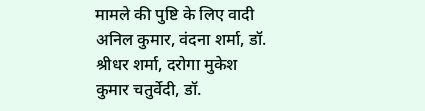मामले की पुष्टि के लिए वादी अनिल कुमार, वंदना शर्मा, डॉ. श्रीधर शर्मा, दरोगा मुकेश कुमार चतुर्वेदी, डॉ.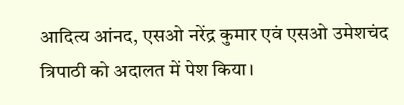आदित्य आंनद, एसओ नरेंद्र कुमार एवं एसओ उमेशचंद त्रिपाठी को अदालत में पेश किया।